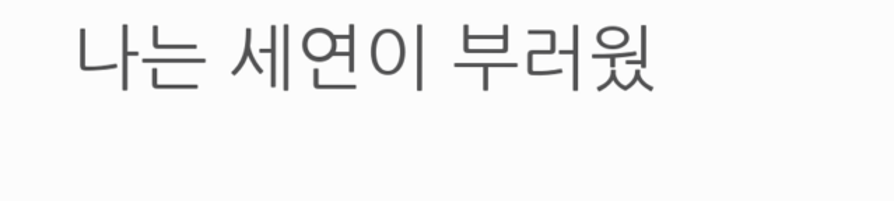나는 세연이 부러웠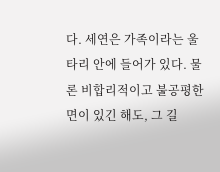다. 세연은 가족이라는 울타리 안에 들어가 있다. 물론 비합리적이고 불공평한 면이 있긴 해도, 그 길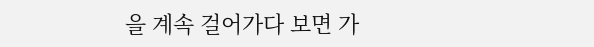을 계속 걸어가다 보면 가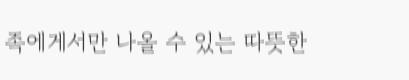족에게서만 나올 수 있는 따뜻한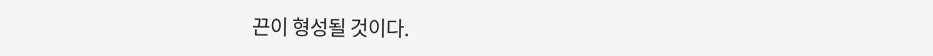끈이 형성될 것이다.